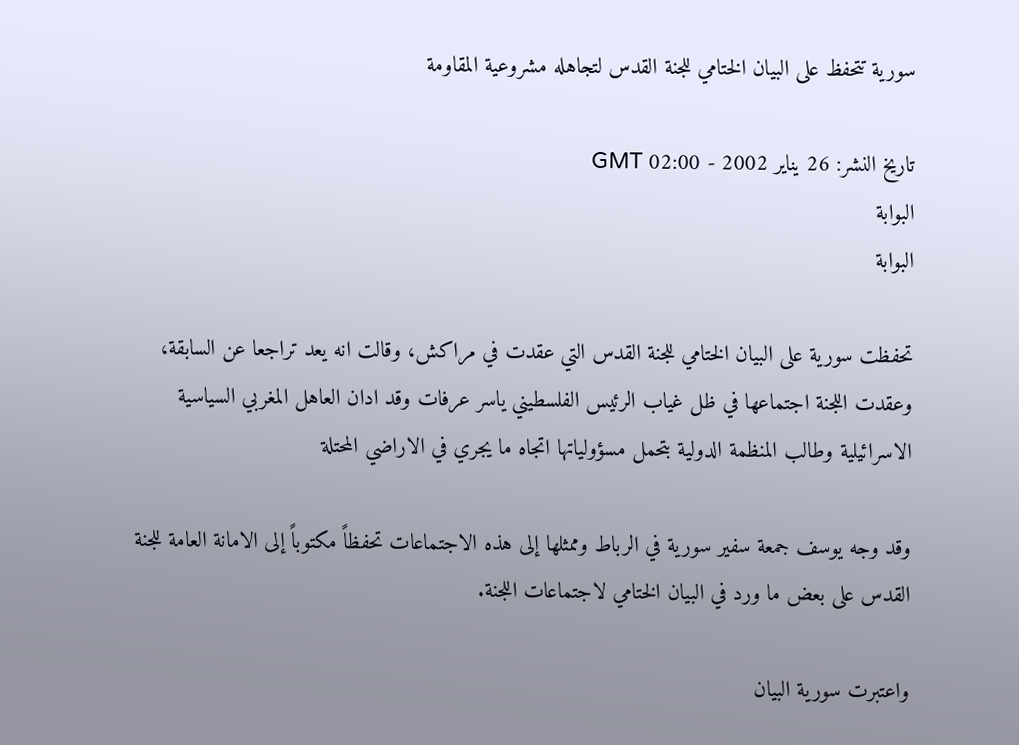سورية تتحفظ على البيان الختامي للجنة القدس لتجاهله مشروعية المقاومة

تاريخ النشر: 26 يناير 2002 - 02:00 GMT
البوابة
البوابة

تحفظت سورية على البيان الختامي للجنة القدس التي عقدت في مراكش، وقالت انه يعد تراجعا عن السابقة، وعقدت اللجنة اجتماعها في ظل غياب الرئيس الفلسطيني ياسر عرفات وقد ادان العاهل المغربي السياسية الاسرائيلية وطالب المنظمة الدولية بتحمل مسؤولياتها اتجاه ما يجري في الاراضي المحتلة

وقد وجه يوسف جمعة سفير سورية في الرباط وممثلها إلى هذه الاجتماعات تحفظاً مكتوباً إلى الامانة العامة للجنة القدس على بعض ما ورد في البيان الختامي لاجتماعات اللجنة.

واعتبرت سورية البيان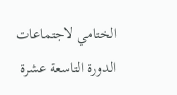الختامي لاجتماعات الدورة التاسعة عشرة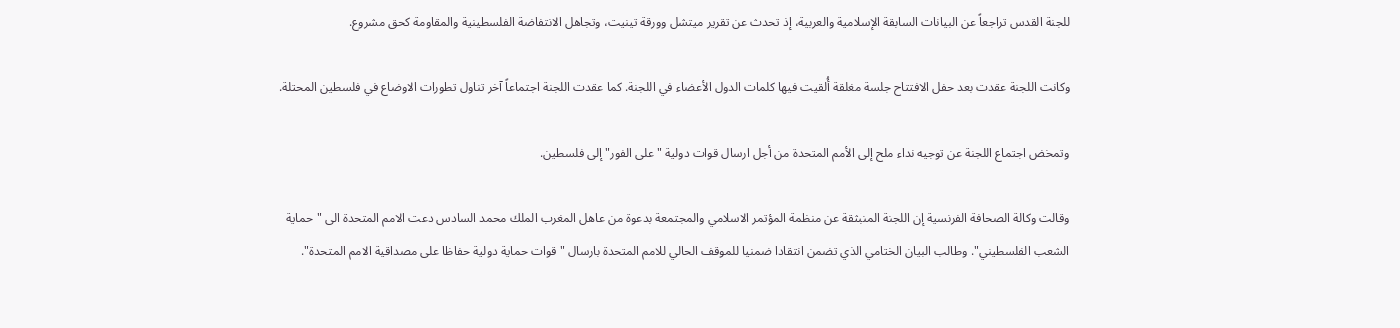للجنة القدس تراجعاً عن البيانات السابقة الإسلامية والعربية، إذ تحدث عن تقرير ميتشل وورقة تينيت، وتجاهل الانتفاضة الفلسطينية والمقاومة كحق مشروع.

وكانت اللجنة عقدت بعد حفل الافتتاح جلسة مغلقة أُلقيت فيها كلمات الدول الأعضاء في اللجنة. كما عقدت اللجنة اجتماعاً آخر تناول تطورات الاوضاع في فلسطين المحتلة.

وتمخض اجتماع اللجنة عن توجيه نداء ملح إلى الأمم المتحدة من أجل ارسال قوات دولية "على الفور" إلى فلسطين.

وقالت وكالة الصحافة الفرنسية إن اللجنة المنبثقة عن منظمة المؤتمر الاسلامي والمجتمعة بدعوة من عاهل المغرب الملك محمد السادس دعت الامم المتحدة الى "حماية الشعب الفلسطيني". وطالب البيان الختامي الذي تضمن انتقادا ضمنيا للموقف الحالي للامم المتحدة بارسال "قوات حماية دولية حفاظا على مصداقية الامم المتحدة".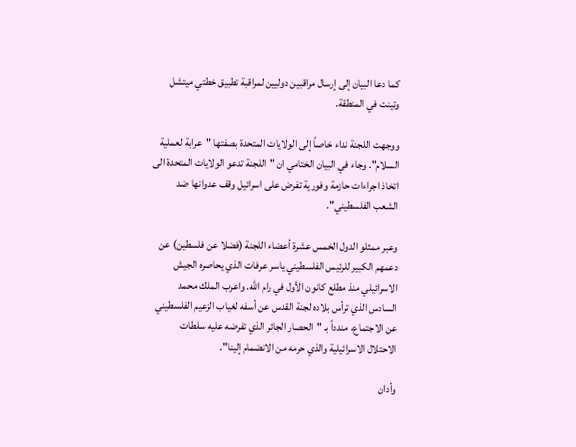كما دعا البيان إلى إرسال مراقبين دوليين لمراقبة تطبيق خطتي ميتشل وتينت في المنطقة.

ووجهت اللجنة نداء خاصاً إلى الولايات المتحدة بصفتها "عرابة لعملية السلام". وجاء في البيان الختامي ان "اللجنة تدعو الولايات المتحدة الى اتخاذ اجراءات حازمة وفورية تفرض على اسرائيل وقف عدوانها ضد الشعب الفلسطيني".

وعبر ممثلو الدول الخمس عشرة أعضاء اللجنة (فضلا عن فلسطين) عن دعمهم الكبير للرئيس الفلسطيني ياسر عرفات الذي يحاصره الجيش الاسرائيلي منذ مطلع كانون الأول في رام الله. واعرب الملك محمد السادس الذي ترأس بلاده لجنة القدس عن أسفه لغياب الزعيم الفلسطيني عن الاجتماع، مندداً بـ "الحصار الجائر الذي تفرضه عليه سلطات الاحتلال الاسرائيلية والذي حرمه من الانضمام إلينا".

وأدان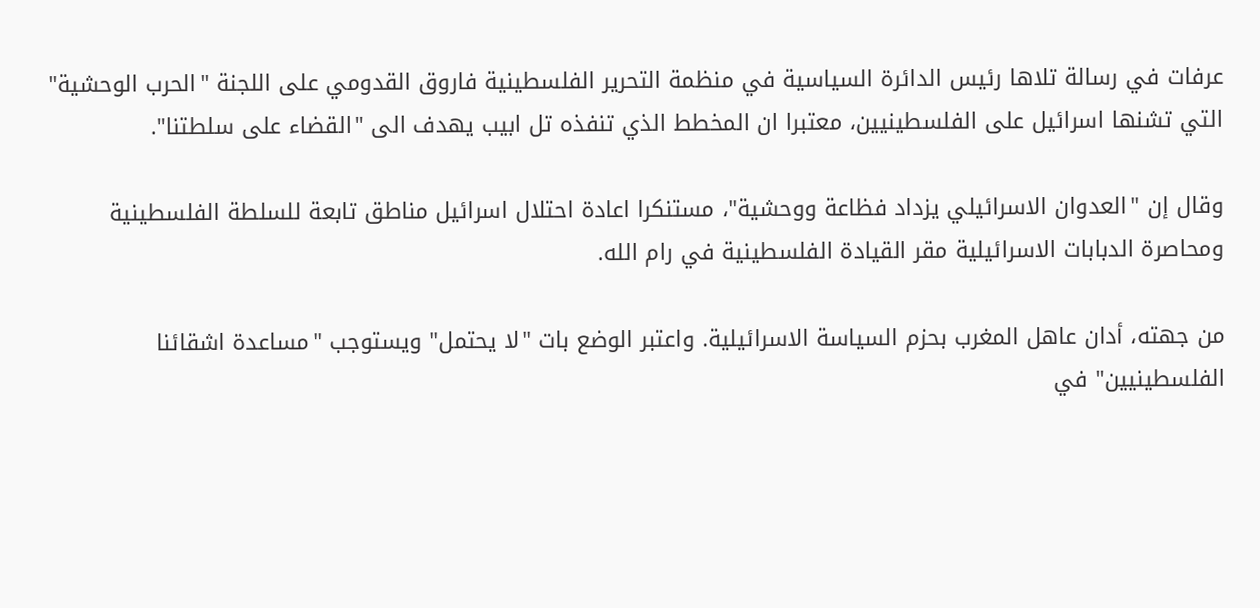عرفات في رسالة تلاها رئيس الدائرة السياسية في منظمة التحرير الفلسطينية فاروق القدومي على اللجنة "الحرب الوحشية" التي تشنها اسرائيل على الفلسطينيين، معتبرا ان المخطط الذي تنفذه تل ابيب يهدف الى "القضاء على سلطتنا".

وقال إن "العدوان الاسرائيلي يزداد فظاعة ووحشية"، مستنكرا اعادة احتلال اسرائيل مناطق تابعة للسلطة الفلسطينية ومحاصرة الدبابات الاسرائيلية مقر القيادة الفلسطينية في رام الله.

من جهته، أدان عاهل المغرب بحزم السياسة الاسرائيلية. واعتبر الوضع بات "لا يحتمل" ويستوجب "مساعدة اشقائنا الفلسطينيين" في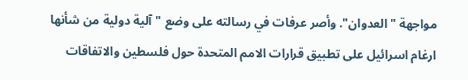مواجهة "العدوان". وأصر عرفات في رسالته على وضع "آلية دولية من شأنها ارغام اسرائيل على تطبيق قرارات الامم المتحدة حول فلسطين والاتفاقات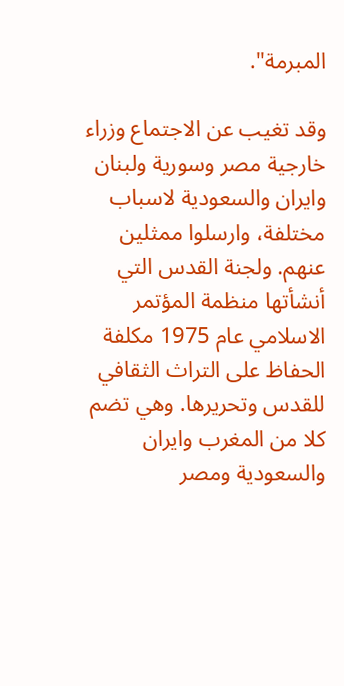المبرمة".

وقد تغيب عن الاجتماع وزراء خارجية مصر وسورية ولبنان وايران والسعودية لاسباب مختلفة، وارسلوا ممثلين عنهم. ولجنة القدس التي أنشأتها منظمة المؤتمر الاسلامي عام 1975 مكلفة الحفاظ على التراث الثقافي للقدس وتحريرها. وهي تضم كلا من المغرب وايران والسعودية ومصر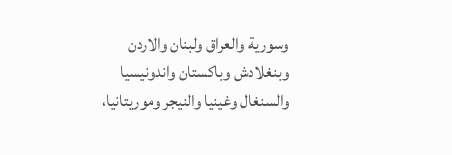وسورية والعراق ولبنان والاردن وبنغلادش وباكستان واندونيسيا والسنغال وغينيا والنيجر وموريتانيا،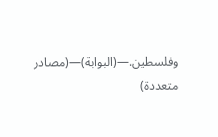وفلسطين.—(البوابة)—(مصادر متعددة)